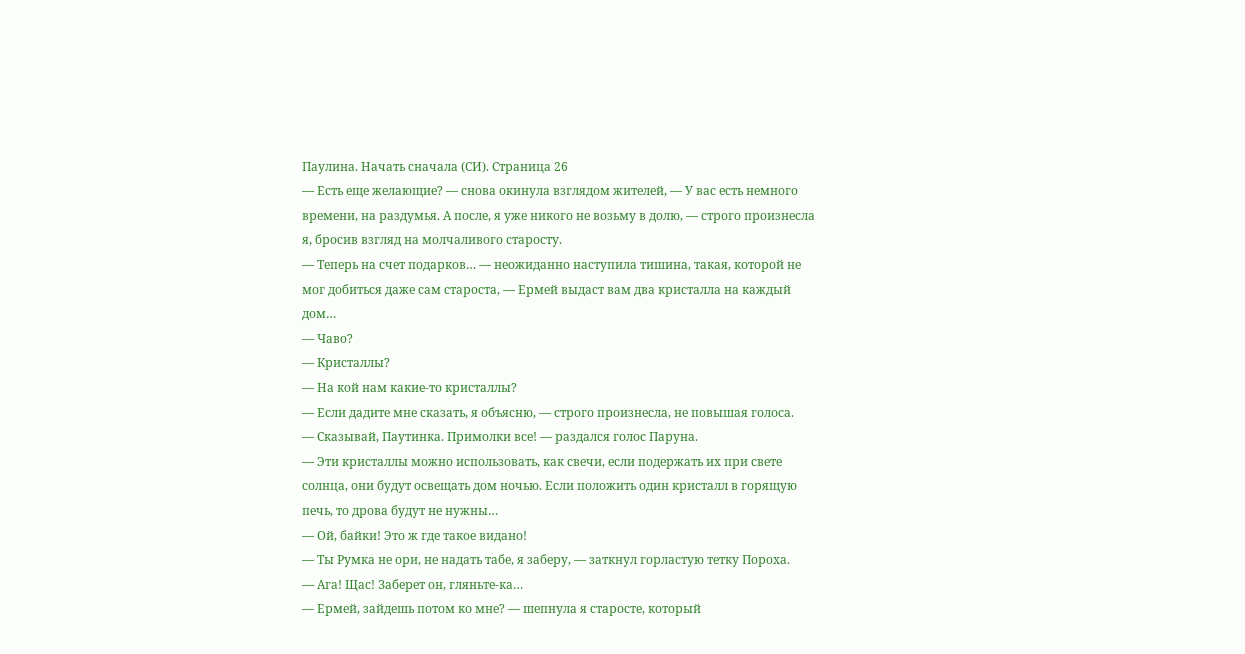Паулина. Начать сначала (СИ). Страница 26
— Есть еще желающие? — снова окинула взглядом жителей, — У вас есть немного времени, на раздумья. А после, я уже никого не возьму в долю, — строго произнесла я, бросив взгляд на молчаливого старосту.
— Теперь на счет подарков… — неожиданно наступила тишина, такая, которой не мог добиться даже сам староста, — Ермей выдаст вам два кристалла на каждый дом…
— Чаво?
— Кристаллы?
— На кой нам какие-то кристаллы?
— Если дадите мне сказать, я объясню, — строго произнесла, не повышая голоса.
— Сказывай, Паутинка. Примолки все! — раздался голос Паруна.
— Эти кристаллы можно использовать, как свечи, если подержать их при свете солнца, они будут освещать дом ночью. Если положить один кристалл в горящую печь, то дрова будут не нужны…
— Ой, байки! Это ж где такое видано!
— Ты Румка не ори, не надать табе, я заберу, — заткнул горластую тетку Пороха.
— Ага! Щас! Заберет он, гляньте-ка…
— Ермей, зайдешь потом ко мне? — шепнула я старосте, который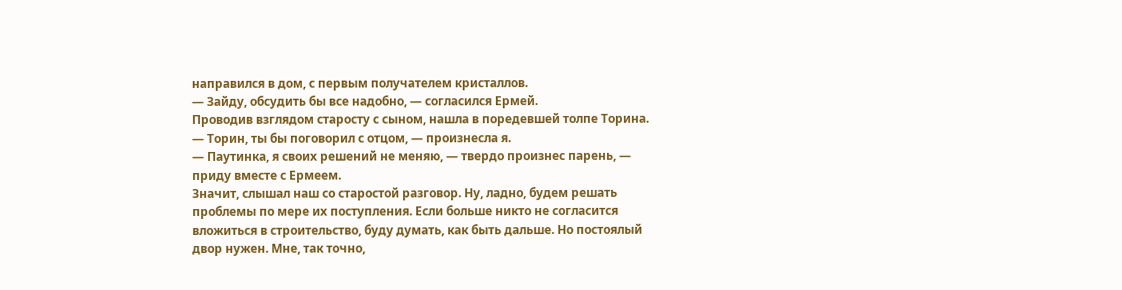направился в дом, с первым получателем кристаллов.
— Зайду, обсудить бы все надобно, — согласился Ермей.
Проводив взглядом старосту с сыном, нашла в поредевшей толпе Торина.
— Торин, ты бы поговорил с отцом, — произнесла я.
— Паутинка, я своих решений не меняю, — твердо произнес парень, — приду вместе с Ермеем.
Значит, слышал наш со старостой разговор. Ну, ладно, будем решать проблемы по мере их поступления. Если больше никто не согласится вложиться в строительство, буду думать, как быть дальше. Но постоялый двор нужен. Мне, так точно,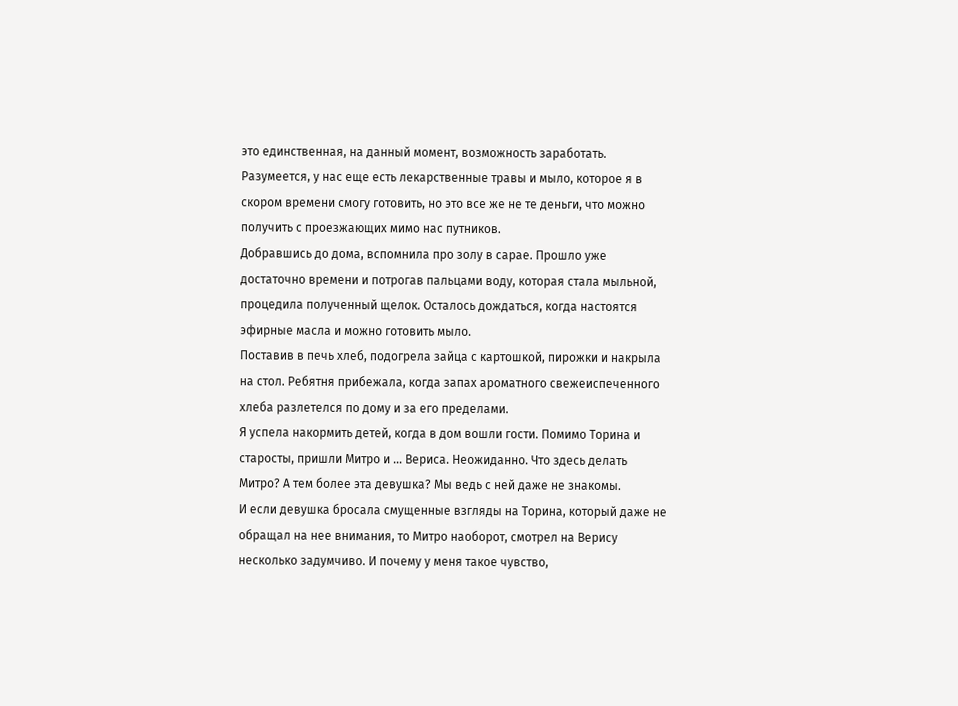это единственная, на данный момент, возможность заработать.
Разумеется, у нас еще есть лекарственные травы и мыло, которое я в скором времени смогу готовить, но это все же не те деньги, что можно получить с проезжающих мимо нас путников.
Добравшись до дома, вспомнила про золу в сарае. Прошло уже достаточно времени и потрогав пальцами воду, которая стала мыльной, процедила полученный щелок. Осталось дождаться, когда настоятся эфирные масла и можно готовить мыло.
Поставив в печь хлеб, подогрела зайца с картошкой, пирожки и накрыла на стол. Ребятня прибежала, когда запах ароматного свежеиспеченного хлеба разлетелся по дому и за его пределами.
Я успела накормить детей, когда в дом вошли гости. Помимо Торина и старосты, пришли Митро и … Вериса. Неожиданно. Что здесь делать Митро? А тем более эта девушка? Мы ведь с ней даже не знакомы.
И если девушка бросала смущенные взгляды на Торина, который даже не обращал на нее внимания, то Митро наоборот, смотрел на Верису несколько задумчиво. И почему у меня такое чувство,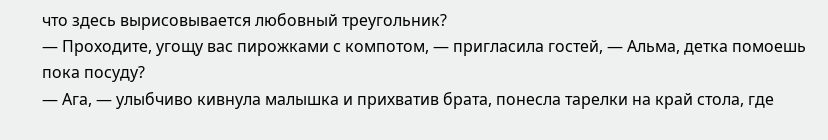что здесь вырисовывается любовный треугольник?
— Проходите, угощу вас пирожками с компотом, — пригласила гостей, — Альма, детка помоешь пока посуду?
— Ага, — улыбчиво кивнула малышка и прихватив брата, понесла тарелки на край стола, где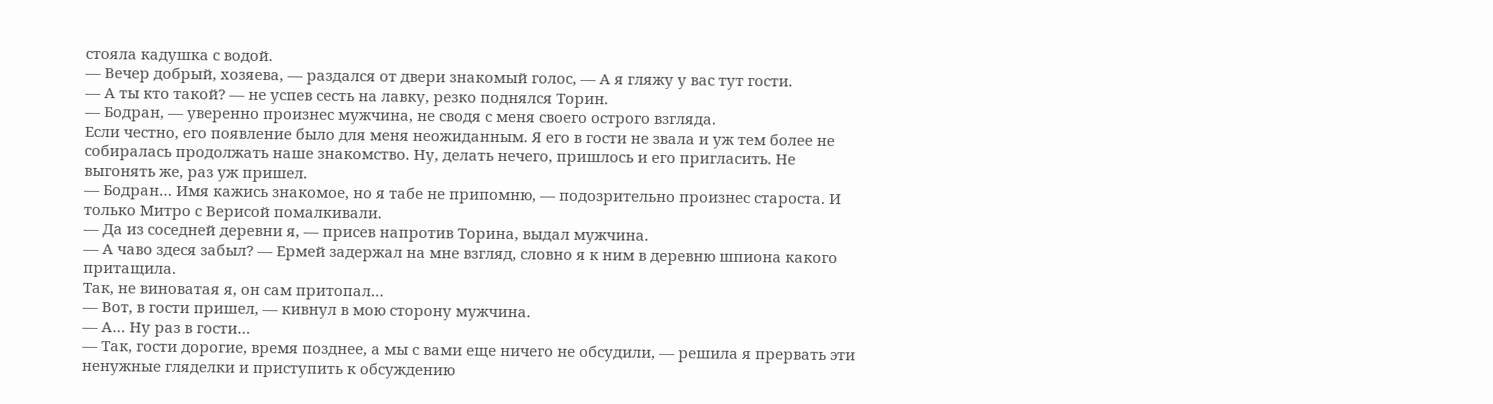стояла кадушка с водой.
— Вечер добрый, хозяева, — раздался от двери знакомый голос, — А я гляжу у вас тут гости.
— А ты кто такой? — не успев сесть на лавку, резко поднялся Торин.
— Бодран, — уверенно произнес мужчина, не сводя с меня своего острого взгляда.
Если честно, его появление было для меня неожиданным. Я его в гости не звала и уж тем более не собиралась продолжать наше знакомство. Ну, делать нечего, пришлось и его пригласить. Не выгонять же, раз уж пришел.
— Бодран… Имя кажись знакомое, но я табе не припомню, — подозрительно произнес староста. И только Митро с Верисой помалкивали.
— Да из соседней деревни я, — присев напротив Торина, выдал мужчина.
— А чаво здеся забыл? — Ермей задержал на мне взгляд, словно я к ним в деревню шпиона какого притащила.
Так, не виноватая я, он сам притопал…
— Вот, в гости пришел, — кивнул в мою сторону мужчина.
— А… Ну раз в гости…
— Так, гости дорогие, время позднее, а мы с вами еще ничего не обсудили, — решила я прервать эти ненужные гляделки и приступить к обсуждению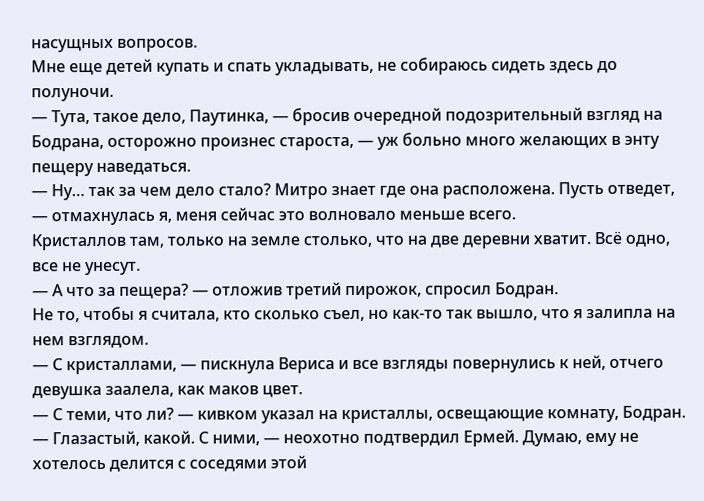насущных вопросов.
Мне еще детей купать и спать укладывать, не собираюсь сидеть здесь до полуночи.
— Тута, такое дело, Паутинка, — бросив очередной подозрительный взгляд на Бодрана, осторожно произнес староста, — уж больно много желающих в энту пещеру наведаться.
— Ну… так за чем дело стало? Митро знает где она расположена. Пусть отведет, — отмахнулась я, меня сейчас это волновало меньше всего.
Кристаллов там, только на земле столько, что на две деревни хватит. Всё одно, все не унесут.
— А что за пещера? — отложив третий пирожок, спросил Бодран.
Не то, чтобы я считала, кто сколько съел, но как-то так вышло, что я залипла на нем взглядом.
— С кристаллами, — пискнула Вериса и все взгляды повернулись к ней, отчего девушка заалела, как маков цвет.
— С теми, что ли? — кивком указал на кристаллы, освещающие комнату, Бодран.
— Глазастый, какой. С ними, — неохотно подтвердил Ермей. Думаю, ему не хотелось делится с соседями этой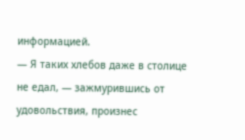информацией.
— Я таких хлебов даже в столице не едал, — зажмурившись от удовольствия, произнес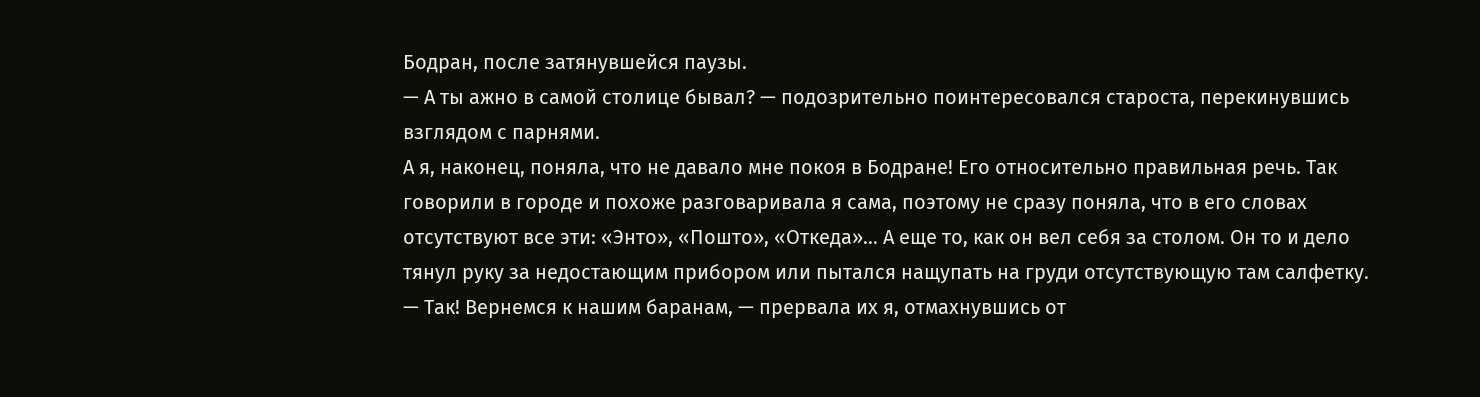Бодран, после затянувшейся паузы.
— А ты ажно в самой столице бывал? — подозрительно поинтересовался староста, перекинувшись взглядом с парнями.
А я, наконец, поняла, что не давало мне покоя в Бодране! Его относительно правильная речь. Так говорили в городе и похоже разговаривала я сама, поэтому не сразу поняла, что в его словах отсутствуют все эти: «Энто», «Пошто», «Откеда»… А еще то, как он вел себя за столом. Он то и дело тянул руку за недостающим прибором или пытался нащупать на груди отсутствующую там салфетку.
— Так! Вернемся к нашим баранам, — прервала их я, отмахнувшись от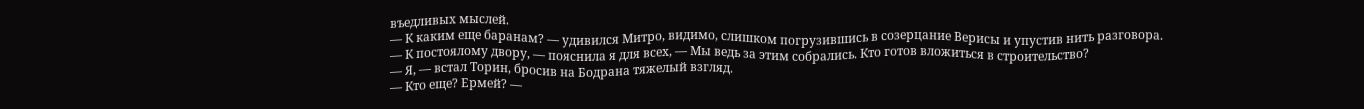въедливых мыслей.
— К каким еще баранам? — удивился Митро, видимо, слишком погрузившись в созерцание Верисы и упустив нить разговора.
— К постоялому двору, — пояснила я для всех, — Мы ведь за этим собрались. Кто готов вложиться в строительство?
— Я, — встал Торин, бросив на Бодрана тяжелый взгляд.
— Кто еще? Ермей? —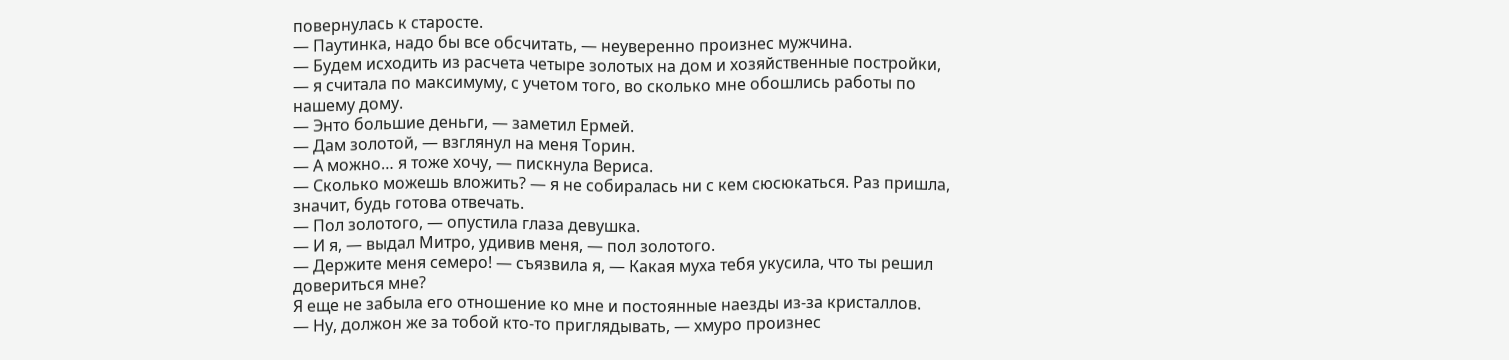повернулась к старосте.
— Паутинка, надо бы все обсчитать, — неуверенно произнес мужчина.
— Будем исходить из расчета четыре золотых на дом и хозяйственные постройки, — я считала по максимуму, с учетом того, во сколько мне обошлись работы по нашему дому.
— Энто большие деньги, — заметил Ермей.
— Дам золотой, — взглянул на меня Торин.
— А можно… я тоже хочу, — пискнула Вериса.
— Сколько можешь вложить? — я не собиралась ни с кем сюсюкаться. Раз пришла, значит, будь готова отвечать.
— Пол золотого, — опустила глаза девушка.
— И я, — выдал Митро, удивив меня, — пол золотого.
— Держите меня семеро! — съязвила я, — Какая муха тебя укусила, что ты решил довериться мне?
Я еще не забыла его отношение ко мне и постоянные наезды из-за кристаллов.
— Ну, должон же за тобой кто-то приглядывать, — хмуро произнес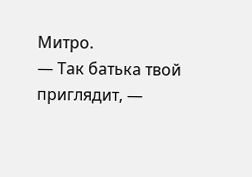Митро.
— Так батька твой приглядит, —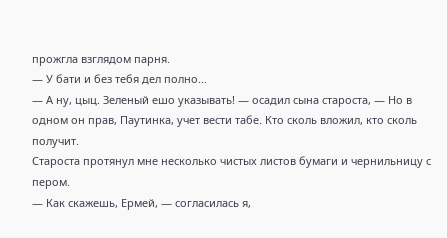прожгла взглядом парня.
— У бати и без тебя дел полно…
— А ну, цыц. Зеленый ешо указывать! — осадил сына староста, — Но в одном он прав, Паутинка, учет вести табе. Кто сколь вложил, кто сколь получит.
Староста протянул мне несколько чистых листов бумаги и чернильницу с пером.
— Как скажешь, Ермей, — согласилась я,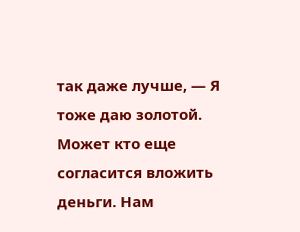так даже лучше, — Я тоже даю золотой. Может кто еще согласится вложить деньги. Нам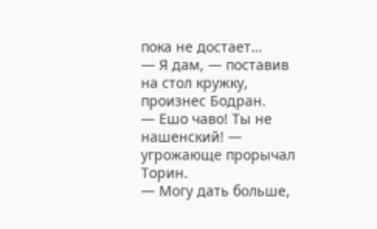пока не достает…
— Я дам, — поставив на стол кружку, произнес Бодран.
— Ешо чаво! Ты не нашенский! — угрожающе прорычал Торин.
— Могу дать больше,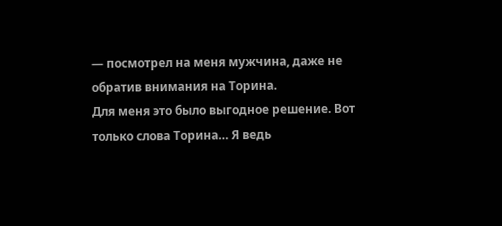— посмотрел на меня мужчина, даже не обратив внимания на Торина.
Для меня это было выгодное решение. Вот только слова Торина… Я ведь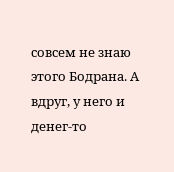совсем не знаю этого Бодрана. А вдруг, у него и денег-то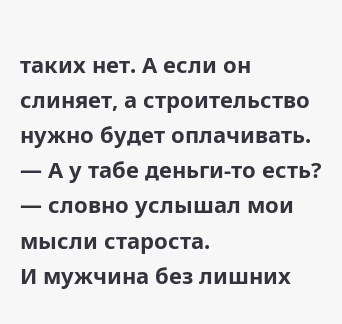таких нет. А если он слиняет, а строительство нужно будет оплачивать.
— А у табе деньги-то есть? — словно услышал мои мысли староста.
И мужчина без лишних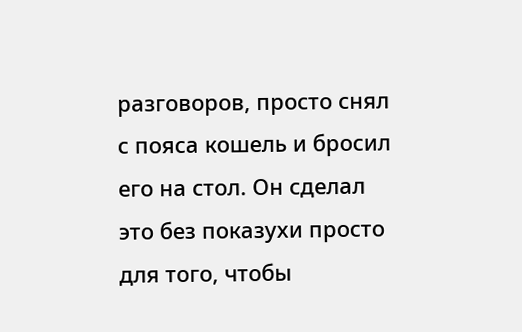разговоров, просто снял с пояса кошель и бросил его на стол. Он сделал это без показухи просто для того, чтобы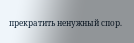прекратить ненужный спор.